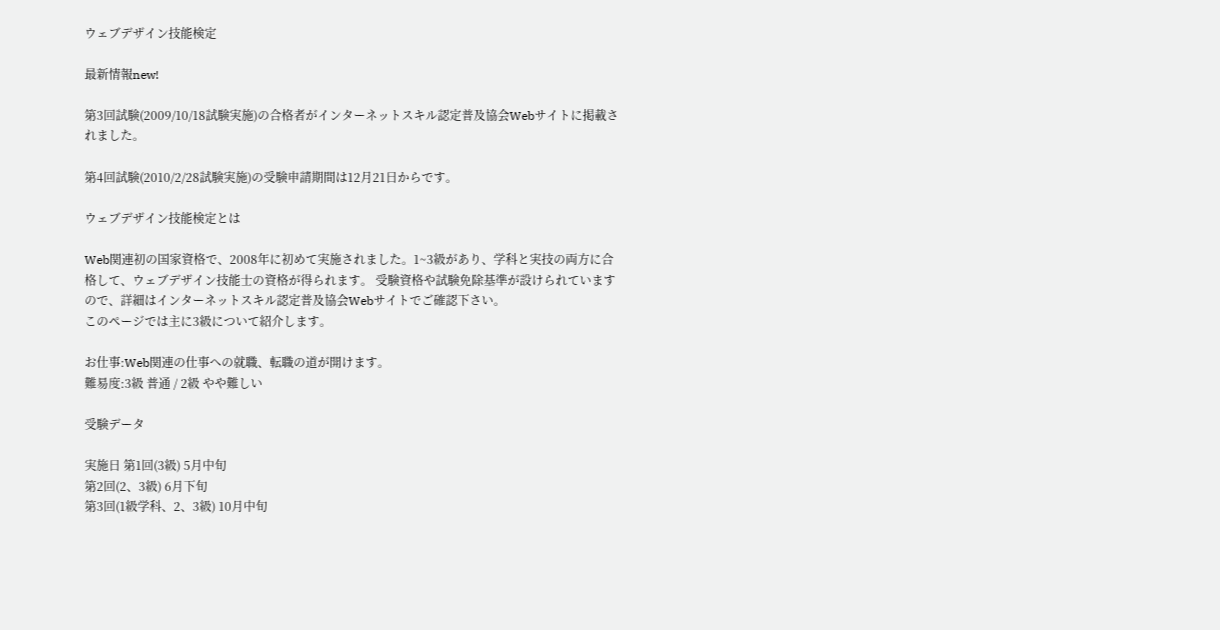ウェブデザイン技能検定

最新情報new!

第3回試験(2009/10/18試験実施)の合格者がインターネットスキル認定普及協会Webサイトに掲載されました。

第4回試験(2010/2/28試験実施)の受験申請期間は12月21日からです。

ウェブデザイン技能検定とは

Web関連初の国家資格で、2008年に初めて実施されました。1~3級があり、学科と実技の両方に合格して、ウェブデザイン技能士の資格が得られます。 受験資格や試験免除基準が設けられていますので、詳細はインターネットスキル認定普及協会Webサイトでご確認下さい。
このページでは主に3級について紹介します。

お仕事:Web関連の仕事への就職、転職の道が開けます。
難易度:3級 普通 / 2級 やや難しい

受験データ

実施日 第1回(3級) 5月中旬
第2回(2、3級) 6月下旬
第3回(1級学科、2、3級) 10月中旬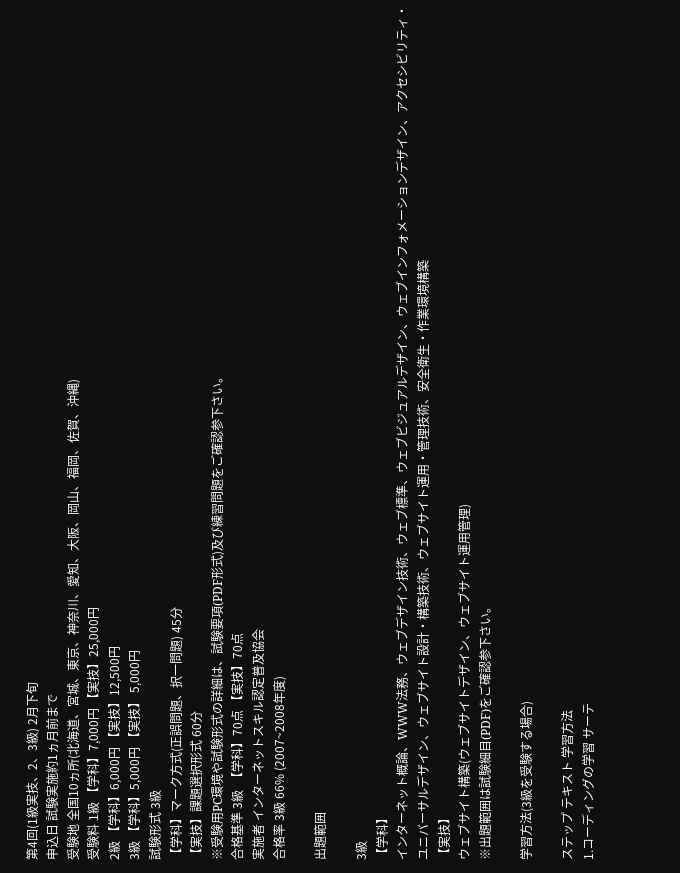第4回(1級実技、2、3級) 2月下旬
申込日 試験実施約1ヵ月前まで
受験地 全国10ヵ所(北海道、宮城、東京、神奈川、愛知、大阪、岡山、福岡、佐賀、沖縄)
受験料 1級 【学科】7,000円 【実技】25,000円
2級 【学科】6,000円 【実技】12,500円
3級 【学科】5,000円 【実技】 5,000円
試験形式 3級
【学科】マーク方式(正誤問題、択一問題) 45分
【実技】課題選択形式 60分
※受験用PC環境や試験形式の詳細は、試験要項(PDF形式)及び練習問題をご確認参下さい。
合格基準 3級  【学科】70点 【実技】70点
実施者 インターネットスキル認定普及協会
合格率 3級 66% (2007~2008年度)

出題範囲

3級
【学科】
インターネット概論、WWW法務、ウェブデザイン技術、ウェブ標準、ウェブビジュアルデザイン、ウェブインフォメーションデザイン、アクセシビリティ・ユニバーサルデザイン、ウェブサイト設計・構築技術、ウェブサイト運用・管理技術、安全衛生・作業環境構築
【実技】
ウェブサイト構築(ウェブサイトデザイン、ウェブサイト運用管理)
※出題範囲は試験細目(PDF)をご確認参下さい。

学習方法(3級を受験する場合)

ステップ テキスト 学習方法
1.コーディングの学習 サーテ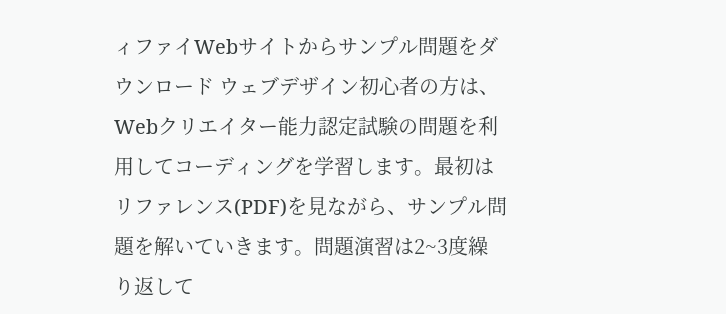ィファイWebサイトからサンプル問題をダウンロード ウェブデザイン初心者の方は、Webクリエイター能力認定試験の問題を利用してコーディングを学習します。最初はリファレンス(PDF)を見ながら、サンプル問題を解いていきます。問題演習は2~3度繰り返して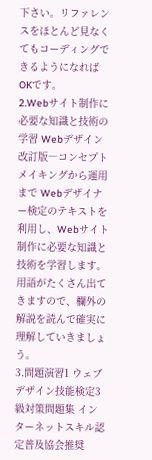下さい。リファレンスをほとんど見なくてもコーディングできるようになればOKです。
2.Webサイト制作に必要な知識と技術の学習 Webデザイン 改訂版―コンセプトメイキングから運用まで Webデザイナー検定のテキストを利用し、Webサイト制作に必要な知識と技術を学習します。用語がたくさん出てきますので、欄外の解説を読んで確実に理解していきましょう。
3.問題演習1 ウェブデザイン技能検定3級対策問題集 インターネットスキル認定普及協会推奨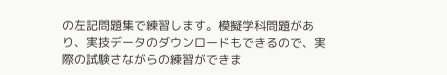の左記問題集で練習します。模擬学科問題があり、実技データのダウンロードもできるので、実際の試験さながらの練習ができま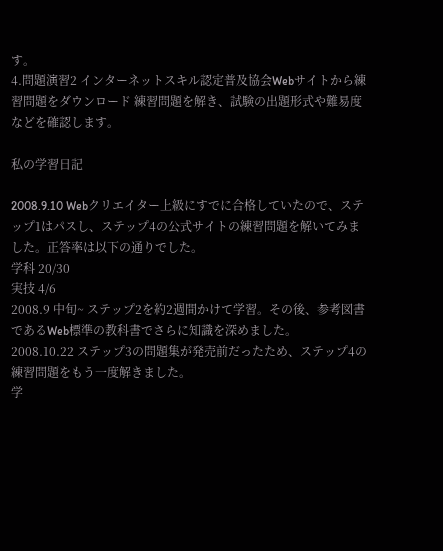す。
4.問題演習2 インターネットスキル認定普及協会Webサイトから練習問題をダウンロード 練習問題を解き、試験の出題形式や難易度などを確認します。

私の学習日記

2008.9.10 Webクリエイター上級にすでに合格していたので、ステップ1はパスし、ステップ4の公式サイトの練習問題を解いてみました。正答率は以下の通りでした。
学科 20/30
実技 4/6
2008.9 中旬~ ステップ2を約2週間かけて学習。その後、参考図書であるWeb標準の教科書でさらに知識を深めました。
2008.10.22 ステップ3の問題集が発売前だったため、ステップ4の練習問題をもう一度解きました。
学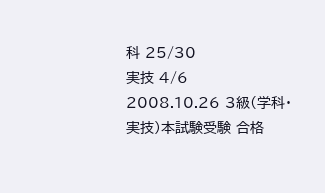科 25/30
実技 4/6
2008.10.26 3級(学科・実技)本試験受験 合格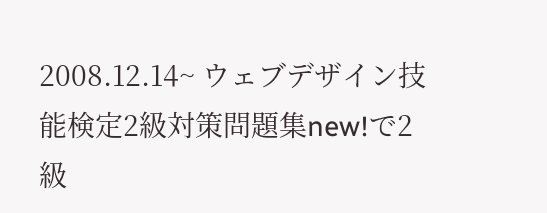2008.12.14~ ウェブデザイン技能検定2級対策問題集new!で2級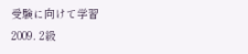受験に向けて学習
2009. 2級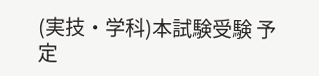(実技・学科)本試験受験 予定